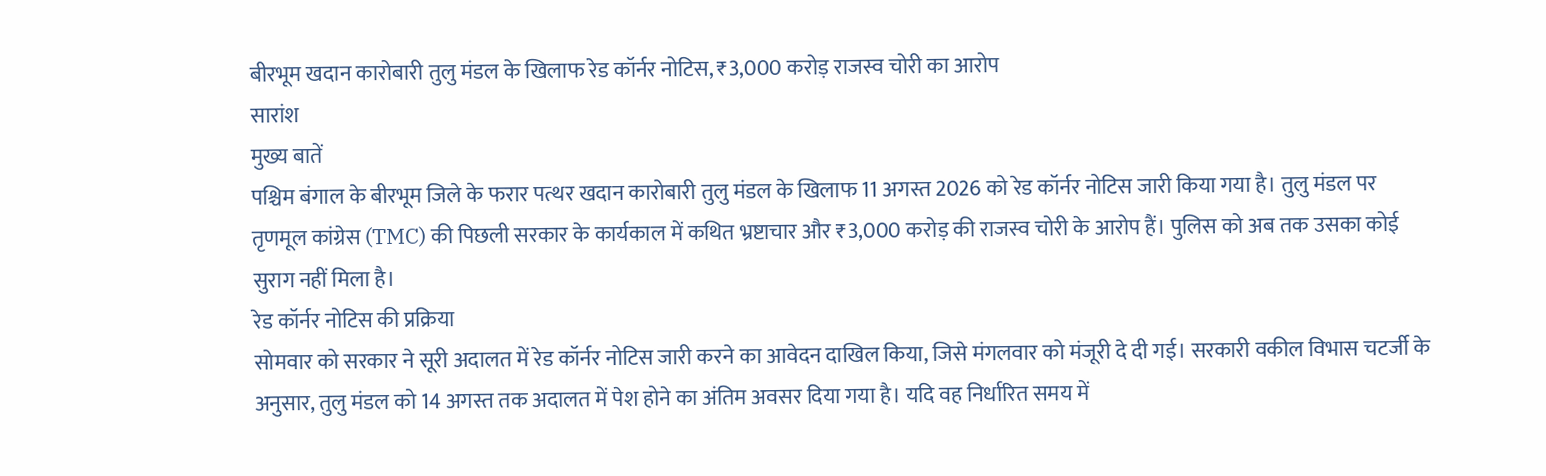बीरभूम खदान कारोबारी तुलु मंडल के खिलाफ रेड कॉर्नर नोटिस, ₹3,000 करोड़ राजस्व चोरी का आरोप
सारांश
मुख्य बातें
पश्चिम बंगाल के बीरभूम जिले के फरार पत्थर खदान कारोबारी तुलु मंडल के खिलाफ 11 अगस्त 2026 को रेड कॉर्नर नोटिस जारी किया गया है। तुलु मंडल पर तृणमूल कांग्रेस (TMC) की पिछली सरकार के कार्यकाल में कथित भ्रष्टाचार और ₹3,000 करोड़ की राजस्व चोरी के आरोप हैं। पुलिस को अब तक उसका कोई सुराग नहीं मिला है।
रेड कॉर्नर नोटिस की प्रक्रिया
सोमवार को सरकार ने सूरी अदालत में रेड कॉर्नर नोटिस जारी करने का आवेदन दाखिल किया, जिसे मंगलवार को मंजूरी दे दी गई। सरकारी वकील विभास चटर्जी के अनुसार, तुलु मंडल को 14 अगस्त तक अदालत में पेश होने का अंतिम अवसर दिया गया है। यदि वह निर्धारित समय में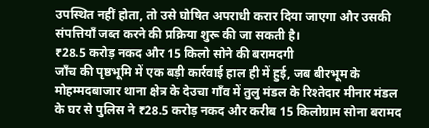उपस्थित नहीं होता, तो उसे घोषित अपराधी करार दिया जाएगा और उसकी संपत्तियाँ जब्त करने की प्रक्रिया शुरू की जा सकती है।
₹28.5 करोड़ नकद और 15 किलो सोने की बरामदगी
जाँच की पृष्ठभूमि में एक बड़ी कार्रवाई हाल ही में हुई, जब बीरभूम के मोहम्मदबाजार थाना क्षेत्र के देउचा गाँव में तुलु मंडल के रिश्तेदार मीनार मंडल के घर से पुलिस ने ₹28.5 करोड़ नकद और करीब 15 किलोग्राम सोना बरामद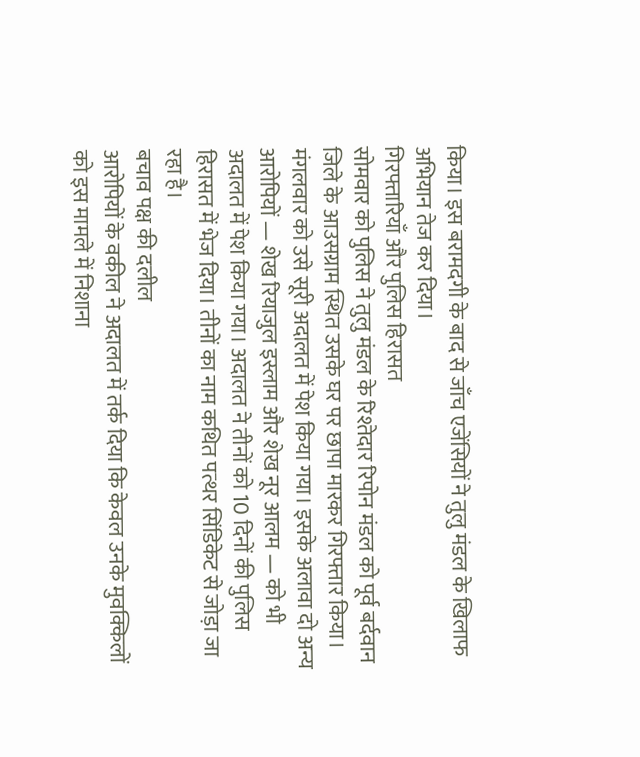किया। इस बरामदगी के बाद से जाँच एजेंसियों ने तुलु मंडल के खिलाफ अभियान तेज कर दिया।
गिरफ्तारियाँ और पुलिस हिरासत
सोमवार को पुलिस ने तुलु मंडल के रिश्तेदार रिपोन मंडल को पूर्व बर्दवान जिले के आउसग्राम स्थित उसके घर पर छापा मारकर गिरफ्तार किया। मंगलवार को उसे सूरी अदालत में पेश किया गया। इसके अलावा दो अन्य आरोपियों — शेख रियाजुल इस्लाम और शेख नूर आलम — को भी अदालत में पेश किया गया। अदालत ने तीनों को 10 दिनों की पुलिस हिरासत में भेज दिया। तीनों का नाम कथित पत्थर सिंडिकेट से जोड़ा जा रहा है।
बचाव पक्ष की दलील
आरोपियों के वकील ने अदालत में तर्क दिया कि केवल उनके मुवक्किलों को इस मामले में निशाना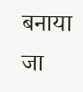बनाया जा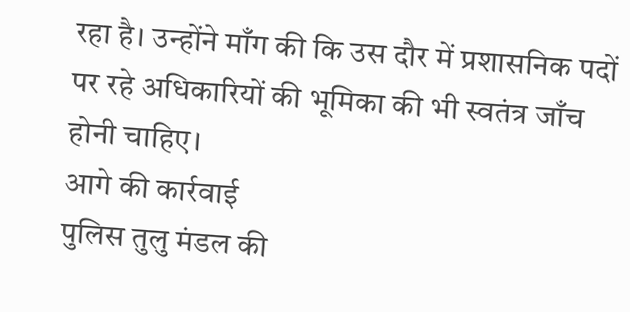रहा है। उन्होंने माँग की कि उस दौर में प्रशासनिक पदों पर रहे अधिकारियों की भूमिका की भी स्वतंत्र जाँच होनी चाहिए।
आगे की कार्रवाई
पुलिस तुलु मंडल की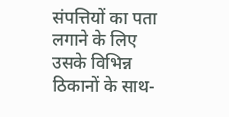संपत्तियों का पता लगाने के लिए उसके विभिन्न ठिकानों के साथ-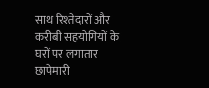साथ रिश्तेदारों और करीबी सहयोगियों के घरों पर लगातार छापेमारी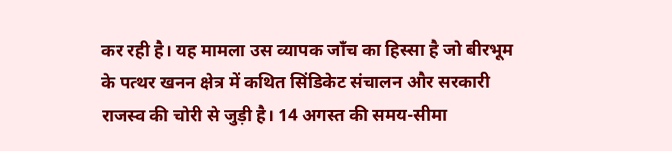कर रही है। यह मामला उस व्यापक जाँच का हिस्सा है जो बीरभूम के पत्थर खनन क्षेत्र में कथित सिंडिकेट संचालन और सरकारी राजस्व की चोरी से जुड़ी है। 14 अगस्त की समय-सीमा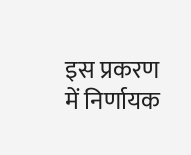इस प्रकरण में निर्णायक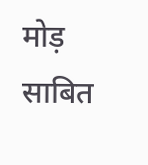मोड़ साबित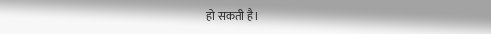हो सकती है।